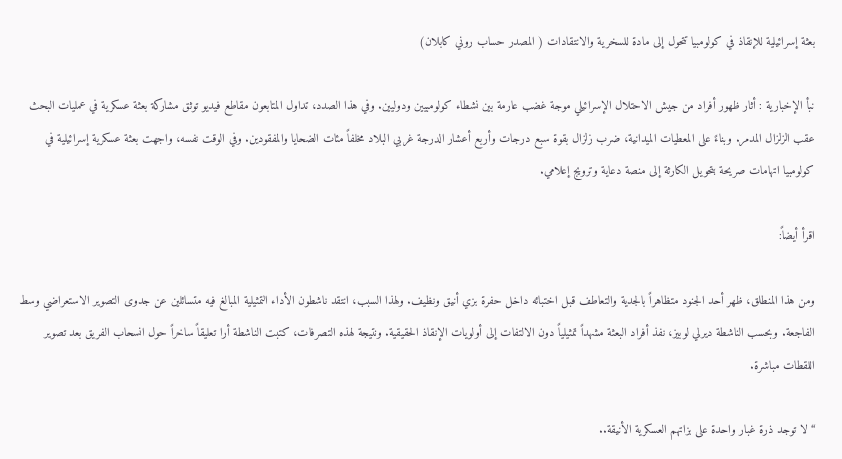بعثة إسرائيلية للإنقاذ في كولومبيا تتحول إلى مادة للسخرية والانتقادات ( المصدر حساب روني كابلان)

نبأ الإخبارية : أثار ظهور أفراد من جيش الاحتلال الإسرائيلي موجة غضب عارمة بين نشطاء كولومبيين ودوليين. وفي هذا الصدد، تداول المتابعون مقاطع فيديو توثق مشاركة بعثة عسكرية في عمليات البحث عقب الزلزال المدمر. وبناءً على المعطيات الميدانية، ضرب زلزال بقوة سبع درجات وأربع أعشار الدرجة غربي البلاد مخلفاً مئات الضحايا والمفقودين. وفي الوقت نفسه، واجهت بعثة عسكرية إسرائيلية في كولومبيا اتهامات صريحة بتحويل الكارثة إلى منصة دعاية وترويج إعلامي.

اقرأ أيضاً:

ومن هذا المنطلق، ظهر أحد الجنود متظاهراً بالجدية والتعاطف قبل اختبائه داخل حفرة بزي أنيق ونظيف. ولهذا السبب، انتقد ناشطون الأداء التمثيلية المبالغ فيه متسائلين عن جدوى التصوير الاستعراضي وسط الفاجعة. وبحسب الناشطة ديرلي لوبيز، نفذ أفراد البعثة مشهداً تمثيلياً دون الالتفات إلى أولويات الإنقاذ الحقيقية. ونتيجة لهذه التصرفات، كتبت الناشطة أرا تعليقاً ساخراً حول انسحاب الفريق بعد تصوير اللقطات مباشرة.

“لا توجد ذرة غبار واحدة على بزاتهم العسكرية الأنيقة..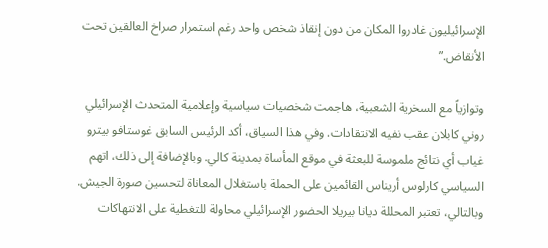الإسرائيليون غادروا المكان من دون إنقاذ شخص واحد رغم استمرار صراخ العالقين تحت الأنقاض.”

وتوازياً مع السخرية الشعبية، هاجمت شخصيات سياسية وإعلامية المتحدث الإسرائيلي روني كابلان عقب نفيه الانتقادات. وفي هذا السياق، أكد الرئيس السابق غوستافو بيترو غياب أي نتائج ملموسة للبعثة في موقع المأساة بمدينة كالي. وبالإضافة إلى ذلك، اتهم السياسي كارلوس أريناس القائمين على الحملة باستغلال المعاناة لتحسين صورة الجيش. وبالتالي، تعتبر المحللة ديانا بيريلا الحضور الإسرائيلي محاولة للتغطية على الانتهاكات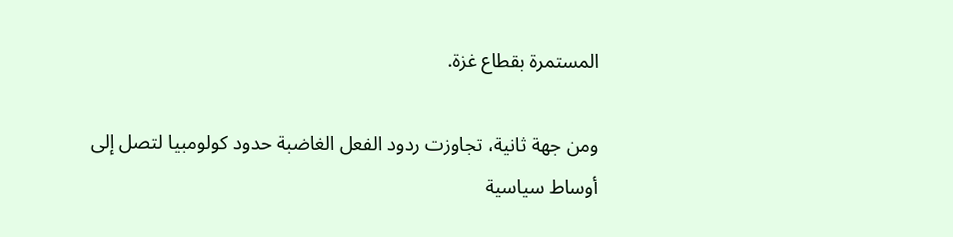المستمرة بقطاع غزة.

ومن جهة ثانية، تجاوزت ردود الفعل الغاضبة حدود كولومبيا لتصل إلى أوساط سياسية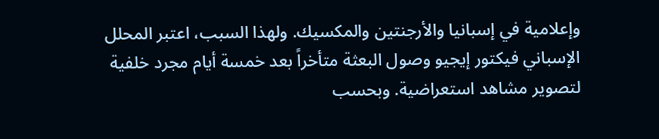وإعلامية في إسبانيا والأرجنتين والمكسيك. ولهذا السبب، اعتبر المحلل الإسباني فيكتور إيجيو وصول البعثة متأخراً بعد خمسة أيام مجرد خلفية لتصوير مشاهد استعراضية. وبحسب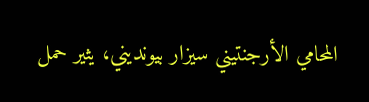المحامي الأرجنتيني سيزار بيونديني، يثير حمل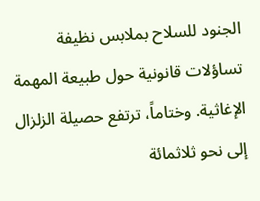الجنود للسلاح بملابس نظيفة تساؤلات قانونية حول طبيعة المهمة الإغاثية. وختاماً، ترتفع حصيلة الزلزال إلى نحو ثلاثمائة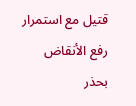قتيل مع استمرار رفع الأنقاض بحذر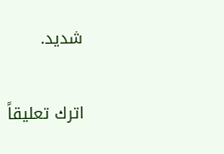شديد.

اترك تعليقاً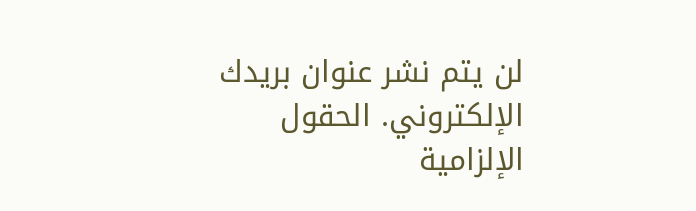لن يتم نشر عنوان بريدك الإلكتروني. الحقول الإلزامية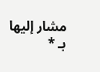مشار إليها بـ *